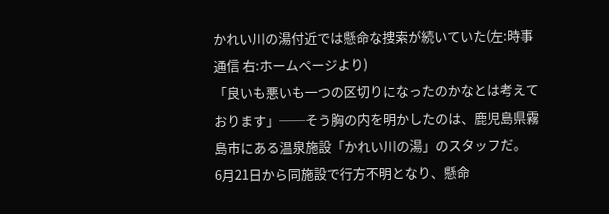かれい川の湯付近では懸命な捜索が続いていた(左:時事通信 右:ホームページより)
「良いも悪いも一つの区切りになったのかなとは考えております」──そう胸の内を明かしたのは、鹿児島県霧島市にある温泉施設「かれい川の湯」のスタッフだ。
6月21日から同施設で行方不明となり、懸命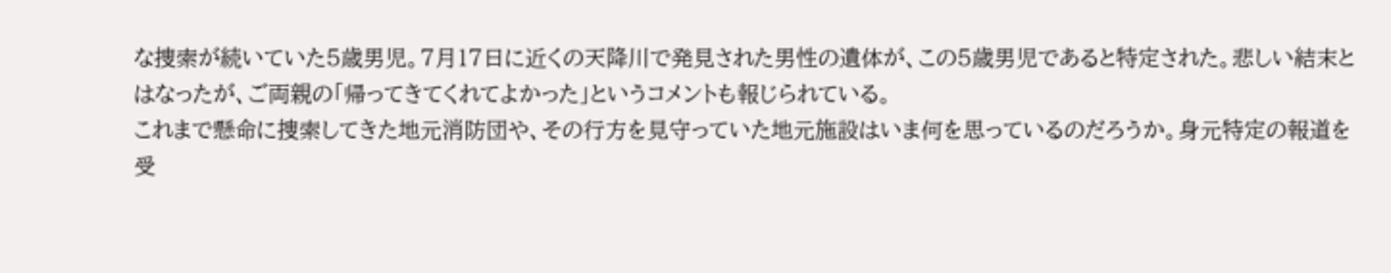な捜索が続いていた5歳男児。7月17日に近くの天降川で発見された男性の遺体が、この5歳男児であると特定された。悲しい結末とはなったが、ご両親の「帰ってきてくれてよかった」というコメントも報じられている。
これまで懸命に捜索してきた地元消防団や、その行方を見守っていた地元施設はいま何を思っているのだろうか。身元特定の報道を受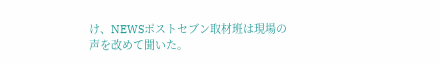け、NEWSポストセブン取材班は現場の声を改めて聞いた。